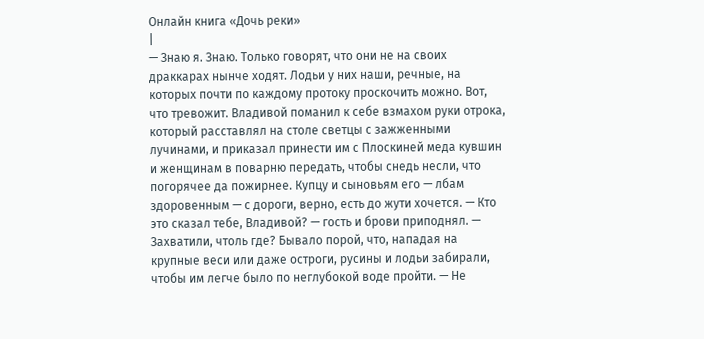Онлайн книга «Дочь реки»
|
— Знаю я. Знаю. Только говорят, что они не на своих драккарах нынче ходят. Лодьи у них наши, речные, на которых почти по каждому протоку проскочить можно. Вот, что тревожит. Владивой поманил к себе взмахом руки отрока, который расставлял на столе светцы с зажженными лучинами, и приказал принести им с Плоскиней меда кувшин и женщинам в поварню передать, чтобы снедь несли, что погорячее да пожирнее. Купцу и сыновьям его — лбам здоровенным — с дороги, верно, есть до жути хочется. — Кто это сказал тебе, Владивой? — гость и брови приподнял. — Захватили, чтоль где? Бывало порой, что, нападая на крупные веси или даже остроги, русины и лодьи забирали, чтобы им легче было по неглубокой воде пройти. — Не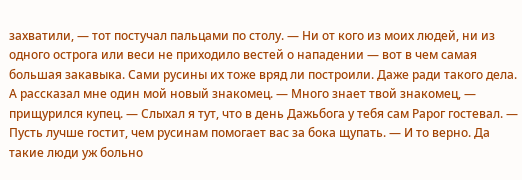захватили, — тот постучал пальцами по столу. — Ни от кого из моих людей, ни из одного острога или веси не приходило вестей о нападении — вот в чем самая большая закавыка. Сами русины их тоже вряд ли построили. Даже ради такого дела. А рассказал мне один мой новый знакомец. — Много знает твой знакомец, — прищурился купец. — Слыхал я тут, что в день Дажьбога у тебя сам Рарог гостевал. — Пусть лучше гостит, чем русинам помогает вас за бока щупать. — И то верно. Да такие люди уж больно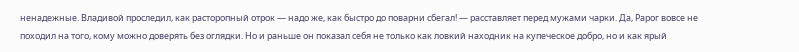ненадежные. Владивой проследил, как расторопный отрок — надо же, как быстро до поварни сбегал! — расставляет перед мужами чарки. Да, Рарог вовсе не походил на того, кому можно доверять без оглядки. Но и раньше он показал себя не только как ловкий находник на купеческое добро, но и как ярый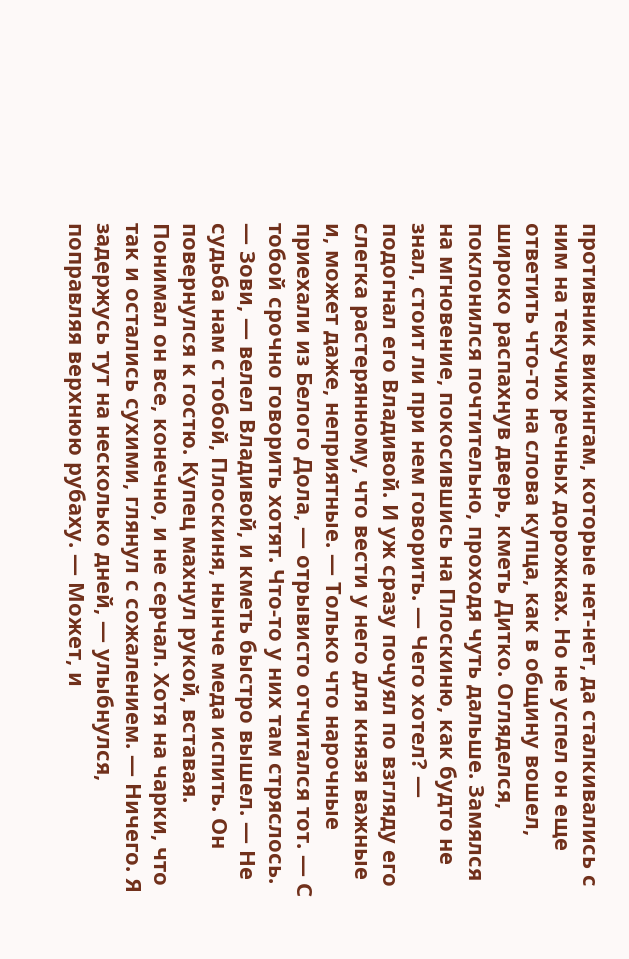противник викингам, которые нет-нет, да сталкивались с ним на текучих речных дорожках. Но не успел он еще ответить что-то на слова купца, как в общину вошел, широко распахнув дверь, кметь Дитко. Огляделся, поклонился почтительно, проходя чуть дальше. Замялся на мгновение, покосившись на Плоскиню, как будто не знал, стоит ли при нем говорить. — Чего хотел? — подогнал его Владивой. И уж сразу почуял по взгляду его слегка растерянному, что вести у него для князя важные и, может даже, неприятные. — Только что нарочные приехали из Белого Дола, — отрывисто отчитался тот. — С тобой срочно говорить хотят. Что-то у них там стряслось. — Зови, — велел Владивой, и кметь быстро вышел. — Не судьба нам с тобой, Плоскиня, нынче меда испить. Он повернулся к гостю. Купец махнул рукой, вставая. Понимал он все, конечно, и не серчал. Хотя на чарки, что так и остались сухими, глянул с сожалением. — Ничего. Я задержусь тут на несколько дней, — улыбнулся, поправляя верхнюю рубаху. — Может, и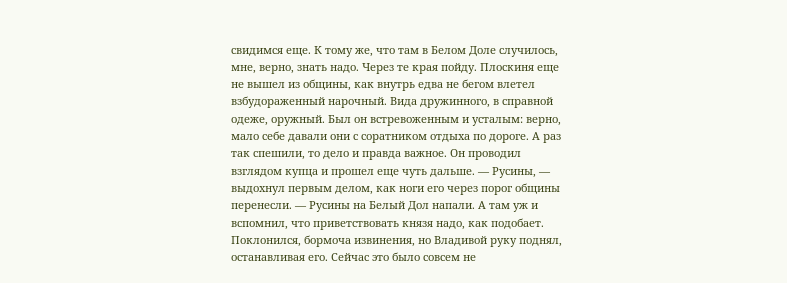свидимся еще. К тому же, что там в Белом Доле случилось, мне, верно, знать надо. Через те края пойду. Плоскиня еще не вышел из общины, как внутрь едва не бегом влетел взбудораженный нарочный. Вида дружинного, в справной одеже, оружный. Был он встревоженным и усталым: верно, мало себе давали они с соратником отдыха по дороге. А раз так спешили, то дело и правда важное. Он проводил взглядом купца и прошел еще чуть дальше. — Русины, — выдохнул первым делом, как ноги его через порог общины перенесли. — Русины на Белый Дол напали. А там уж и вспомнил, что приветствовать князя надо, как подобает. Поклонился, бормоча извинения, но Владивой руку поднял, останавливая его. Сейчас это было совсем не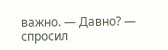важно. — Давно? — спросил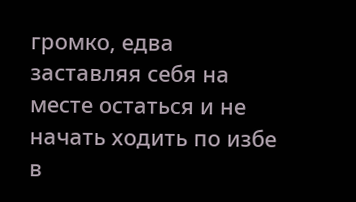громко, едва заставляя себя на месте остаться и не начать ходить по избе в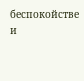беспокойстве и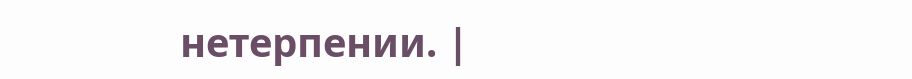нетерпении. |